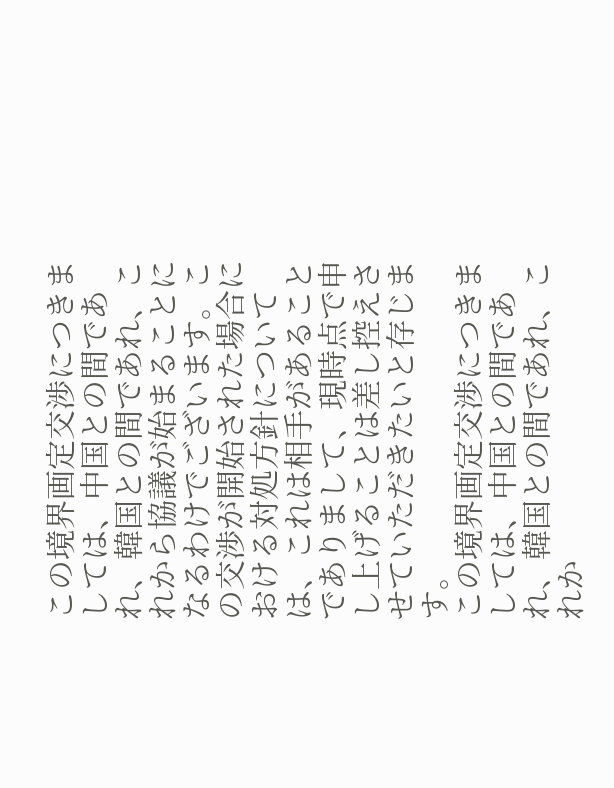この境界画定交渉につきましては、中国との間であれ、韓国との間であれ、これから協議が始まることになるわけでございます。この交渉が開始された場合における対処方針については、これは相手があることでありまして、現時点で申し上げることは差し控えさせていただきたいと存じます。
この境界画定交渉につきましては、中国との間であれ、韓国との間であれ、これか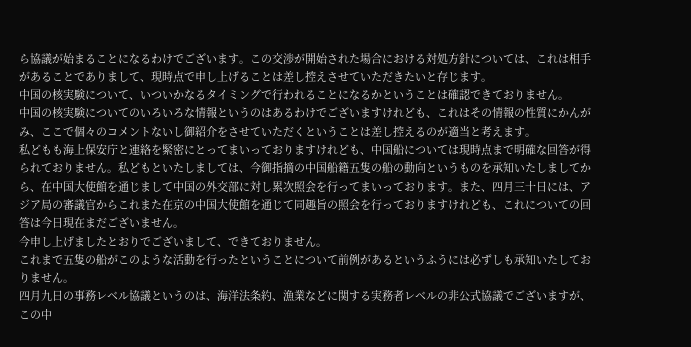ら協議が始まることになるわけでございます。この交渉が開始された場合における対処方針については、これは相手があることでありまして、現時点で申し上げることは差し控えさせていただきたいと存じます。
中国の核実験について、いついかなるタイミングで行われることになるかということは確認できておりません。
中国の核実験についてのいろいろな情報というのはあるわけでございますけれども、これはその情報の性質にかんがみ、ここで個々のコメントないし御紹介をさせていただくということは差し控えるのが適当と考えます。
私どもも海上保安庁と連絡を緊密にとってまいっておりますけれども、中国船については現時点まで明確な回答が得られておりません。私どもといたしましては、今御指摘の中国船籍五隻の船の動向というものを承知いたしましてから、在中国大使館を通じまして中国の外交部に対し累次照会を行ってまいっております。また、四月三十日には、アジア局の審議官からこれまた在京の中国大使館を通じて同趣旨の照会を行っておりますけれども、これについての回答は今日現在まだございません。
今申し上げましたとおりでございまして、できておりません。
これまで五隻の船がこのような活動を行ったということについて前例があるというふうには必ずしも承知いたしておりません。
四月九日の事務レベル協議というのは、海洋法条約、漁業などに関する実務者レベルの非公式協議でございますが、この中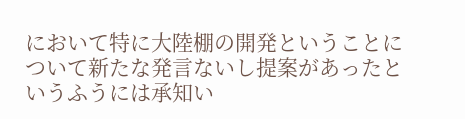において特に大陸棚の開発ということについて新たな発言ないし提案があったというふうには承知い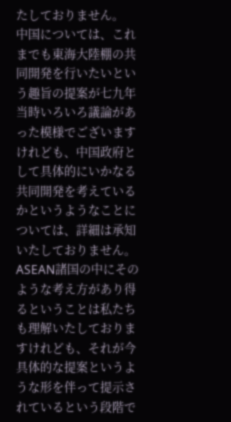たしておりません。
中国については、これまでも東海大陸棚の共同開発を行いたいという趣旨の提案が七九年当時いろいろ議論があった模様でございますけれども、中国政府として具体的にいかなる共同開発を考えているかというようなことについては、詳細は承知いたしておりません。
ASEAN諸国の中にそのような考え方があり得るということは私たちも理解いたしておりますけれども、それが今具体的な提案というような形を伴って提示されているという段階で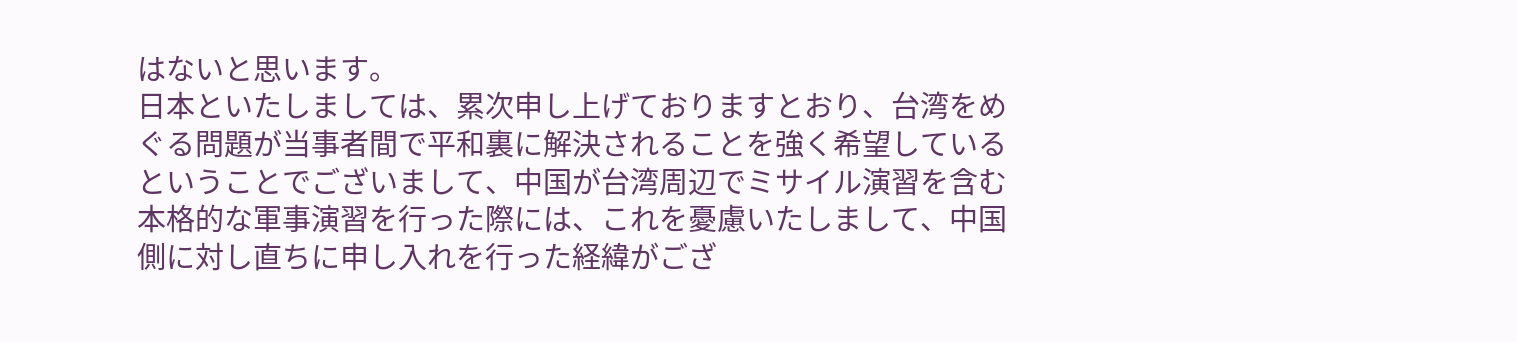はないと思います。
日本といたしましては、累次申し上げておりますとおり、台湾をめぐる問題が当事者間で平和裏に解決されることを強く希望しているということでございまして、中国が台湾周辺でミサイル演習を含む本格的な軍事演習を行った際には、これを憂慮いたしまして、中国側に対し直ちに申し入れを行った経緯がござ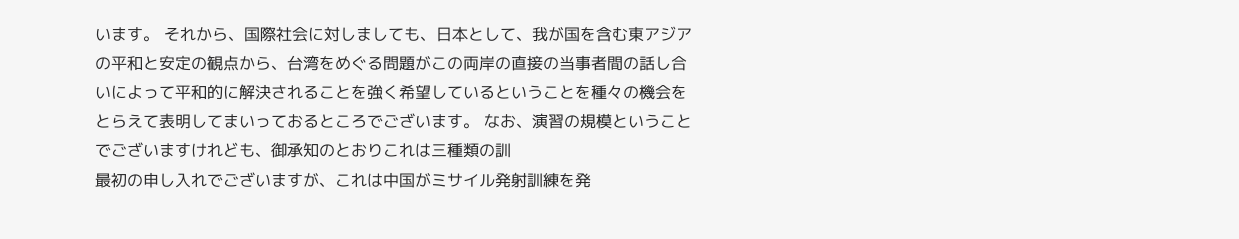います。 それから、国際社会に対しましても、日本として、我が国を含む東アジアの平和と安定の観点から、台湾をめぐる問題がこの両岸の直接の当事者間の話し合いによって平和的に解決されることを強く希望しているということを種々の機会をとらえて表明してまいっておるところでございます。 なお、演習の規模ということでございますけれども、御承知のとおりこれは三種類の訓
最初の申し入れでございますが、これは中国がミサイル発射訓練を発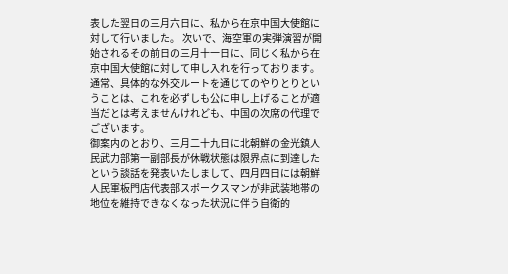表した翌日の三月六日に、私から在京中国大使館に対して行いました。 次いで、海空軍の実弾演習が開始されるその前日の三月十一日に、同じく私から在京中国大使館に対して申し入れを行っております。
通常、具体的な外交ルートを通じてのやりとりということは、これを必ずしも公に申し上げることが適当だとは考えませんけれども、中国の次席の代理でございます。
御案内のとおり、三月二十九日に北朝鮮の金光鎮人民武力部第一副部長が休戦状態は限界点に到達したという談話を発表いたしまして、四月四日には朝鮮人民軍板門店代表部スポークスマンが非武装地帯の地位を維持できなくなった状況に伴う自衛的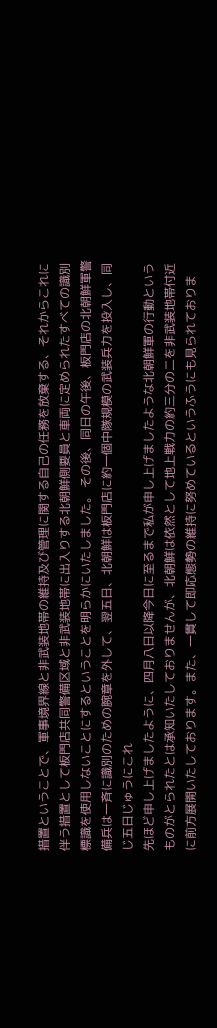措置ということで、軍事境界線と非武装地帯の維持及び管理に関する自己の任務を放棄する、それからこれに伴う措置として板門店共同警備区域と非武装地帯に出入りする北朝鮮側要員と車両に定められたすべての識別標識を使用しないことにするということを明らかにいたしました。 その後、同日の午後、板門店の北朝鮮軍警備兵は一斉に識別のための腕章を外して、翌五日、北朝鮮は板門店に約一個中隊規模の武装兵力を投入し、同じ五日じゅうにこれ
先ほど申し上げましたように、四月八日以降今日に至るまで私が申し上げましたような北朝鮮軍の行動というものがとられたとは承知いたしておりませんが、北朝鮮は依然として地上戦力の約三分の二を非武装地帯付近に前方展開いたしております。また、一貫して即応態勢の維持に努めているというふうにも見られておりま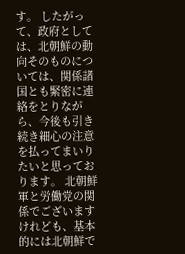す。 したがって、政府としては、北朝鮮の動向そのものについては、関係諸国とも緊密に連絡をとりながら、今後も引き続き細心の注意を払ってまいりたいと思っております。 北朝鮮軍と労働党の関係でございますけれども、基本的には北朝鮮で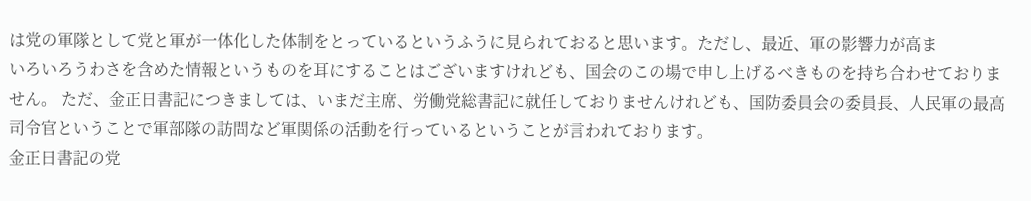は党の軍隊として党と軍が一体化した体制をとっているというふうに見られておると思います。ただし、最近、軍の影響力が高ま
いろいろうわさを含めた情報というものを耳にすることはございますけれども、国会のこの場で申し上げるべきものを持ち合わせておりません。 ただ、金正日書記につきましては、いまだ主席、労働党総書記に就任しておりませんけれども、国防委員会の委員長、人民軍の最高司令官ということで軍部隊の訪問など軍関係の活動を行っているということが言われております。
金正日書記の党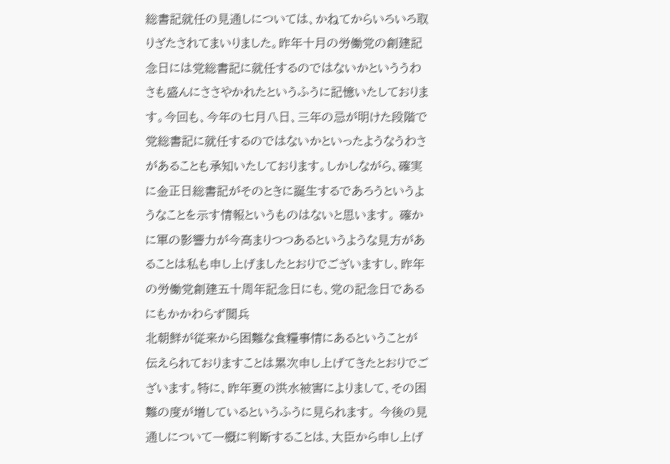総書記就任の見通しについては、かねてからいろいろ取りざたされてまいりました。昨年十月の労働党の創建記念日には党総書記に就任するのではないかといううわさも盛んにささやかれたというふうに記憶いたしております。今回も、今年の七月八日、三年の忌が明けた段階で党総書記に就任するのではないかといったようなうわさがあることも承知いたしております。しかしながら、確実に金正日総書記がそのときに誕生するであろうというようなことを示す情報というものはないと思います。 確かに軍の影響力が今高まりつつあるというような見方があることは私も申し上げましたとおりでございますし、昨年の労働党創建五十周年記念日にも、党の記念日であるにもかかわらず閲兵
北朝鮮が従来から困難な食糧事情にあるということが伝えられておりますことは累次申し上げてきたとおりでございます。特に、昨年夏の洪水被害によりまして、その困難の度が増しているというふうに見られます。 今後の見通しについて一概に判断することは、大臣から申し上げ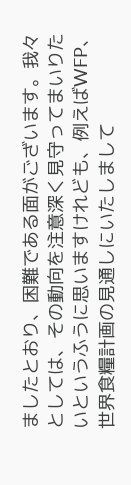ましたとおり、困難である面がございます。我々としては、その動向を注意深く見守ってまいりたいというふうに思いますけれども、例えばWFP、世界食糧計画の見通しにいたしまして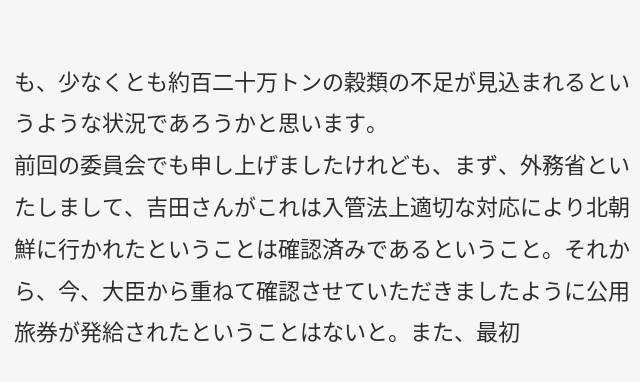も、少なくとも約百二十万トンの穀類の不足が見込まれるというような状況であろうかと思います。
前回の委員会でも申し上げましたけれども、まず、外務省といたしまして、吉田さんがこれは入管法上適切な対応により北朝鮮に行かれたということは確認済みであるということ。それから、今、大臣から重ねて確認させていただきましたように公用旅券が発給されたということはないと。また、最初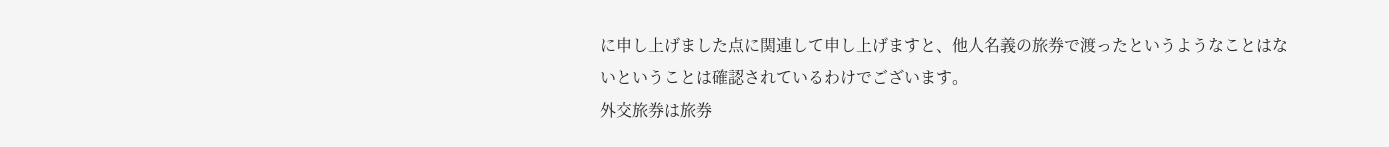に申し上げました点に関連して申し上げますと、他人名義の旅券で渡ったというようなことはないということは確認されているわけでございます。
外交旅券は旅券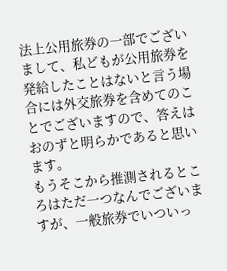法上公用旅券の一部でございまして、私どもが公用旅券を発給したことはないと言う場合には外交旅券を含めてのことでございますので、答えはおのずと明らかであると思います。
もうそこから推測されるところはただ一つなんでございますが、一般旅券でいついっ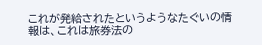これが発給されたというようなたぐいの情報は、これは旅券法の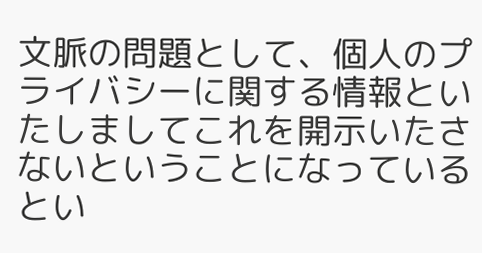文脈の問題として、個人のプライバシーに関する情報といたしましてこれを開示いたさないということになっているとい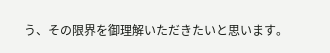う、その限界を御理解いただきたいと思います。